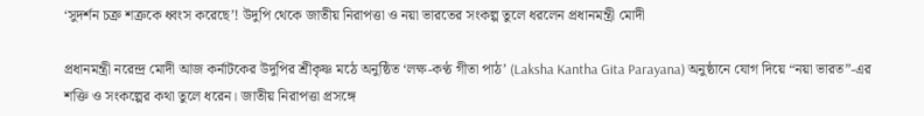‘সুদর্শন চক্র শত্রুকে ধ্বংস করেছে’! উদুপি থেকে জাতীয় নিরাপত্তা ও নয়া ভারতের সংকল্প তুলে ধরলেন প্রধানমন্ত্রী মোদী

প্রধানমন্ত্রী নরেন্দ্র মোদী আজ কর্নাটকের উদুপির শ্রীকৃষ্ণ মঠে অনুষ্ঠিত ‘লক্ষ-কণ্ঠ গীতা পাঠ’ (Laksha Kantha Gita Parayana) অনুষ্ঠানে যোগ দিয়ে “নয়া ভারত”-এর শক্তি ও সংকল্পের কথা তুলে ধরেন। জাতীয় নিরাপত্তা প্রসঙ্গে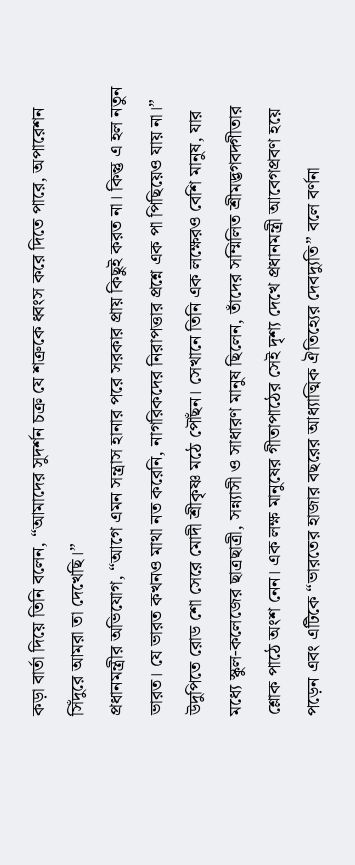কড়া বার্তা দিয়ে তিনি বলেন, “আমাদের সুদর্শন চক্র যে শত্রুকে ধ্বংস করে দিতে পারে, অপারেশন সিঁদুরে আমরা তা দেখেছি।”
প্রধানমন্ত্রীর অভিযোগ, “আগে এমন সন্ত্রাস হানার পরে সরকার প্রায় কিছুই করত না। কিন্তু এ হল নতুন ভারত। যে ভারত কখনও মাথা নত করেনি, নাগরিকদের নিরাপত্তার প্রশ্নে এক পা পিছিয়েও যায় না।”
উদুপিতে রোড শো সেরে মোদী শ্রীকৃষ্ণ মঠে পৌঁছন। সেখানে তিনি এক লক্ষেরও বেশি মানুষ, যার মধ্যে স্কুল-কলেজের ছাত্রছাত্রী, সন্ন্যাসী ও সাধারণ মানুষ ছিলেন, তাঁদের সম্মিলিত শ্রীমদ্ভগবদ্গীতার শ্লোক পাঠে অংশ নেন। এক লক্ষ মানুষের গীতাপাঠের সেই দৃশ্য দেখে প্রধানমন্ত্রী আবেগপ্রবণ হয়ে পড়েন এবং এটিকে “ভারতের হাজার বছরের আধ্যাত্মিক ঐতিহ্যের দেবদ্যুতি” বলে বর্ণনা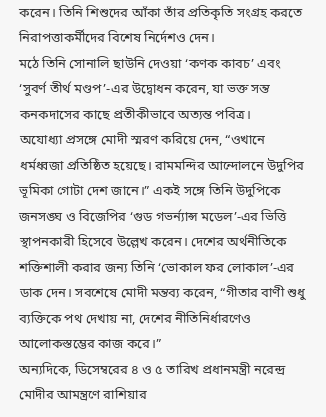করেন। তিনি শিশুদের আঁকা তাঁর প্রতিকৃতি সংগ্রহ করতে নিরাপত্তাকর্মীদের বিশেষ নির্দেশও দেন।
মঠে তিনি সোনালি ছাউনি দেওয়া ‘কণক কাবচ’ এবং ‘সুবর্ণ তীর্থ মণ্ডপ’-এর উদ্বোধন করেন, যা ভক্ত সন্ত কনকদাসের কাছে প্রতীকীভাবে অত্যন্ত পবিত্র।
অযোধ্যা প্রসঙ্গে মোদী স্মরণ করিয়ে দেন, “ওখানে ধর্মধ্বজা প্রতিষ্ঠিত হয়েছে। রামমন্দির আন্দোলনে উদুপির ভূমিকা গোটা দেশ জানে।” একই সঙ্গে তিনি উদুপিকে জনসঙ্ঘ ও বিজেপির ‘গুড গভর্ন্যান্স মডেল’-এর ভিত্তি স্থাপনকারী হিসেবে উল্লেখ করেন। দেশের অর্থনীতিকে শক্তিশালী করার জন্য তিনি ‘ভোকাল ফর লোকাল’-এর ডাক দেন। সবশেষে মোদী মন্তব্য করেন, “গীতার বাণী শুধু ব্যক্তিকে পথ দেখায় না, দেশের নীতিনির্ধারণেও আলোকস্তম্ভের কাজ করে।”
অন্যদিকে, ডিসেম্বরের ৪ ও ৫ তারিখ প্রধানমন্ত্রী নরেন্দ্র মোদীর আমন্ত্রণে রাশিয়ার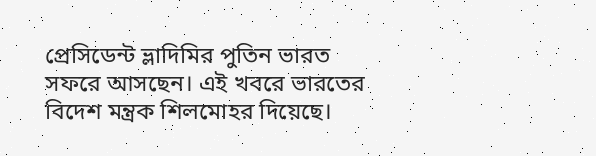প্রেসিডেন্ট ভ্লাদিমির পুতিন ভারত সফরে আসছেন। এই খবরে ভারতের বিদেশ মন্ত্রক শিলমোহর দিয়েছে।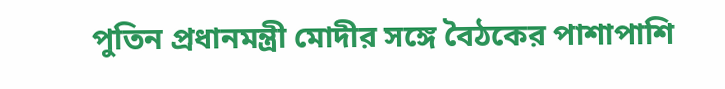পুতিন প্রধানমন্ত্রী মোদীর সঙ্গে বৈঠকের পাশাপাশি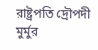রাষ্ট্রপতি দ্রৌপদী মুর্মুর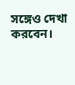সঙ্গেও দেখা করবেন।